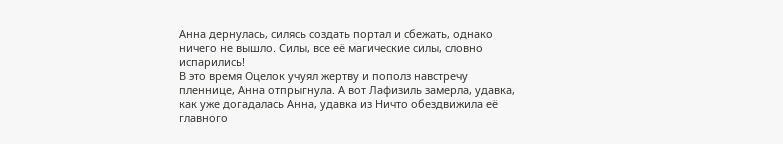Анна дернулась, силясь создать портал и сбежать, однако ничего не вышло. Силы, все её магические силы, словно испарились!
В это время Оцелок учуял жертву и пополз навстречу пленнице, Анна отпрыгнула. А вот Лафизиль замерла, удавка, как уже догадалась Анна, удавка из Ничто обездвижила её главного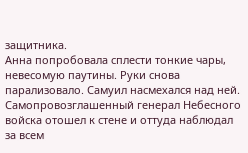защитника.
Анна попробовала сплести тонкие чары, невесомую паутины. Руки снова парализовало. Самуил насмехался над ней. Самопровозглашенный генерал Небесного войска отошел к стене и оттуда наблюдал за всем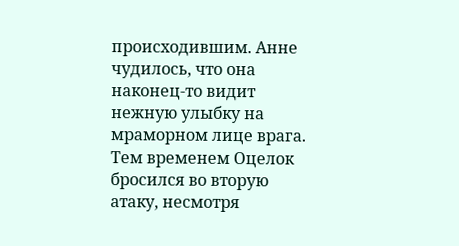происходившим. Анне чудилось, что она наконец-то видит нежную улыбку на мраморном лице врага.
Тем временем Оцелок бросился во вторую атаку, несмотря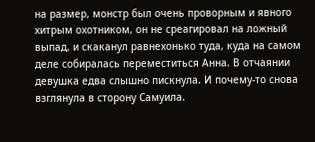на размер, монстр был очень проворным и явного хитрым охотником, он не среагировал на ложный выпад, и скаканул равнехонько туда, куда на самом деле собиралась переместиться Анна. В отчаянии девушка едва слышно пискнула. И почему-то снова взглянула в сторону Самуила.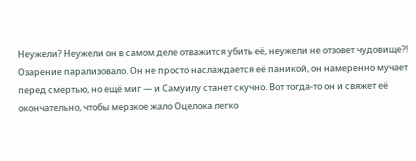Неужели? Неужели он в самом деле отважится убить её, неужели не отзовет чудовище?!
Озарение парализовало. Он не просто наслаждается её паникой, он намеренно мучает перед смертью, но ещё миг — и Самуилу станет скучно. Вот тогда-то он и свяжет её окончательно, чтобы мерзкое жало Оцелока легко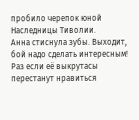пробило черепок юной Наследницы Тиволии.
Анна стиснула зубы. Выходит, бой надо сделать интересным! Раз если её выкрутасы перестанут нравиться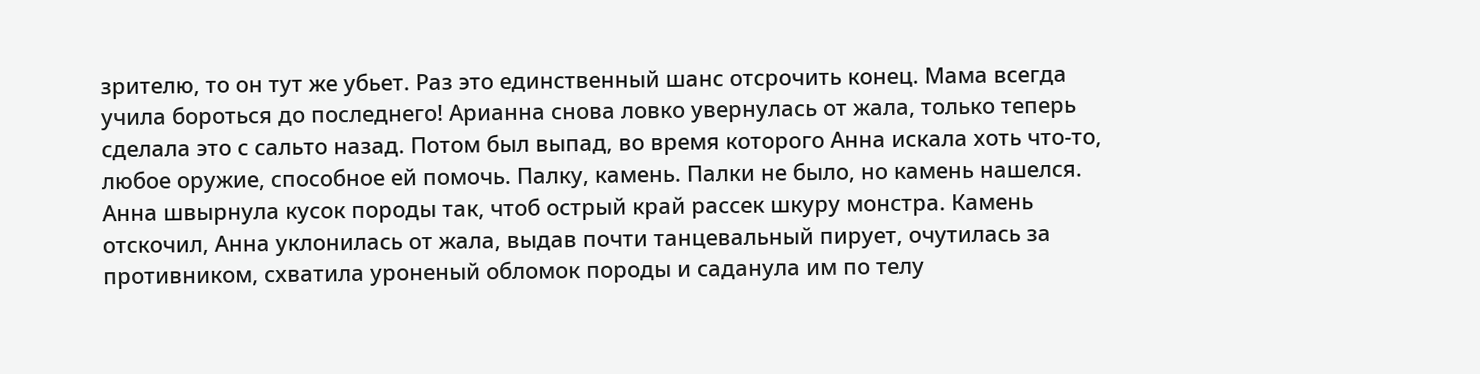зрителю, то он тут же убьет. Раз это единственный шанс отсрочить конец. Мама всегда учила бороться до последнего! Арианна снова ловко увернулась от жала, только теперь сделала это с сальто назад. Потом был выпад, во время которого Анна искала хоть что-то, любое оружие, способное ей помочь. Палку, камень. Палки не было, но камень нашелся.
Анна швырнула кусок породы так, чтоб острый край рассек шкуру монстра. Камень отскочил, Анна уклонилась от жала, выдав почти танцевальный пирует, очутилась за противником, схватила уроненый обломок породы и саданула им по телу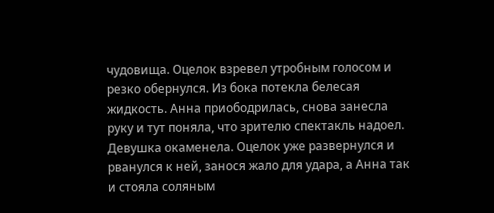чудовища. Оцелок взревел утробным голосом и резко обернулся. Из бока потекла белесая жидкость. Анна приободрилась, снова занесла руку и тут поняла, что зрителю спектакль надоел.
Девушка окаменела. Оцелок уже развернулся и рванулся к ней, занося жало для удара, а Анна так и стояла соляным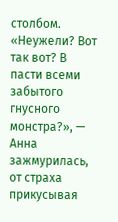столбом.
«Неужели? Вот так вот? В пасти всеми забытого гнусного монстра?», — Анна зажмурилась, от страха прикусывая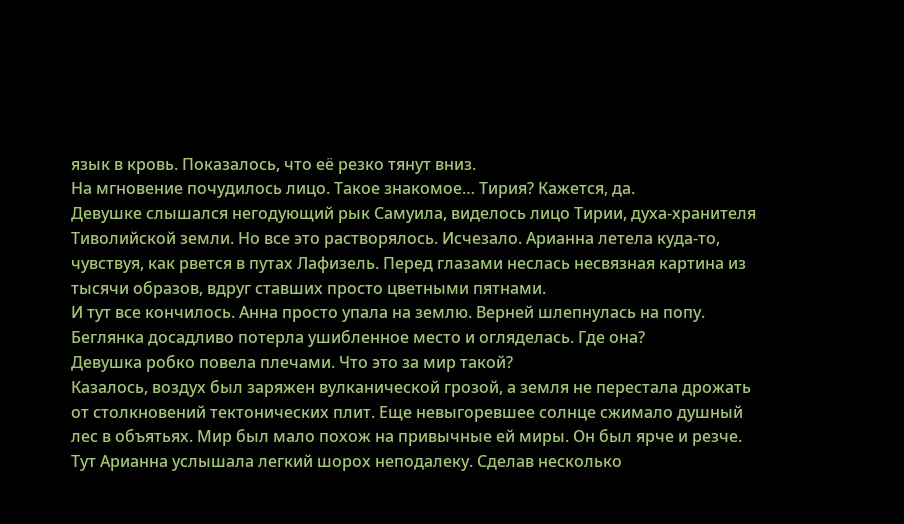язык в кровь. Показалось, что её резко тянут вниз.
На мгновение почудилось лицо. Такое знакомое… Тирия? Кажется, да.
Девушке слышался негодующий рык Самуила, виделось лицо Тирии, духа-хранителя Тиволийской земли. Но все это растворялось. Исчезало. Арианна летела куда-то, чувствуя, как рвется в путах Лафизель. Перед глазами неслась несвязная картина из тысячи образов, вдруг ставших просто цветными пятнами.
И тут все кончилось. Анна просто упала на землю. Верней шлепнулась на попу. Беглянка досадливо потерла ушибленное место и огляделась. Где она?
Девушка робко повела плечами. Что это за мир такой?
Казалось, воздух был заряжен вулканической грозой, а земля не перестала дрожать от столкновений тектонических плит. Еще невыгоревшее солнце сжимало душный лес в объятьях. Мир был мало похож на привычные ей миры. Он был ярче и резче.
Тут Арианна услышала легкий шорох неподалеку. Сделав несколько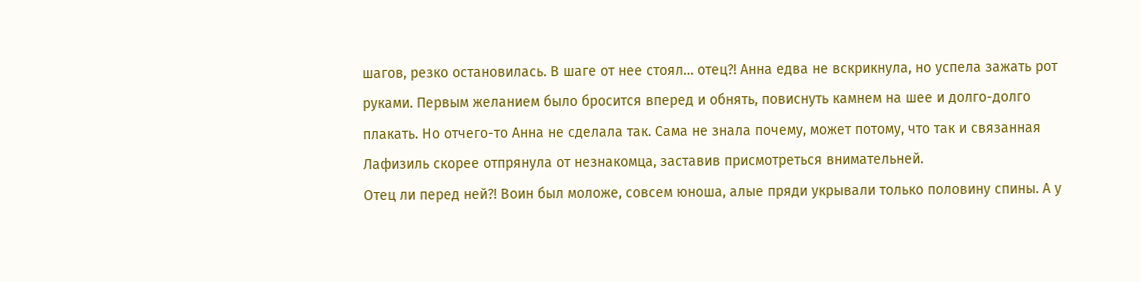шагов, резко остановилась. В шаге от нее стоял… отец?! Анна едва не вскрикнула, но успела зажать рот руками. Первым желанием было бросится вперед и обнять, повиснуть камнем на шее и долго-долго плакать. Но отчего-то Анна не сделала так. Сама не знала почему, может потому, что так и связанная Лафизиль скорее отпрянула от незнакомца, заставив присмотреться внимательней.
Отец ли перед ней?! Воин был моложе, совсем юноша, алые пряди укрывали только половину спины. А у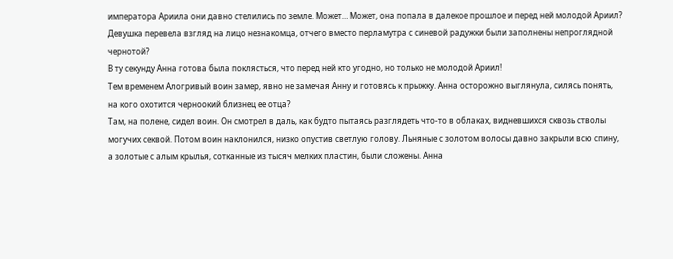императора Ариила они давно стелились по земле. Может… Может, она попала в далекое прошлое и перед ней молодой Ариил?
Девушка перевела взгляд на лицо незнакомца, отчего вместо перламутра с синевой радужки были заполнены непроглядной чернотой?
В ту секунду Анна готова была поклясться, что перед ней кто угодно, но только не молодой Ариил!
Тем временем Алогривый воин замер, явно не замечая Анну и готовясь к прыжку. Анна осторожно выглянула, силясь понять, на кого охотится черноокий близнец ее отца?
Там, на полене, сидел воин. Он смотрел в даль, как будто пытаясь разглядеть что-то в облаках, видневшихся сквозь стволы могучих секвой. Потом воин наклонился, низко опустив светлую голову. Льняные с золотом волосы давно закрыли всю спину, а золотые с алым крылья, сотканные из тысяч мелких пластин, были сложены. Анна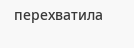перехватила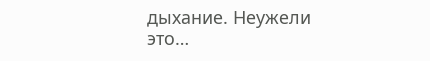дыхание. Неужели это…